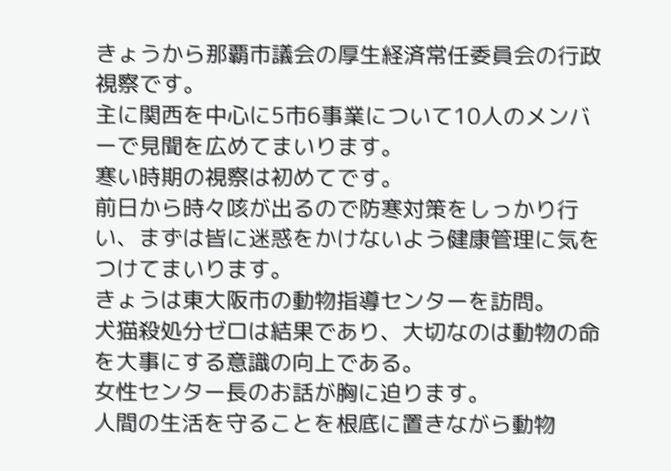きょうから那覇市議会の厚生経済常任委員会の行政視察です。
主に関西を中心に5市6事業について10人のメンバーで見聞を広めてまいります。
寒い時期の視察は初めてです。
前日から時々咳が出るので防寒対策をしっかり行い、まずは皆に迷惑をかけないよう健康管理に気をつけてまいります。
きょうは東大阪市の動物指導センターを訪問。
犬猫殺処分ゼロは結果であり、大切なのは動物の命を大事にする意識の向上である。
女性センター長のお話が胸に迫ります。
人間の生活を守ることを根底に置きながら動物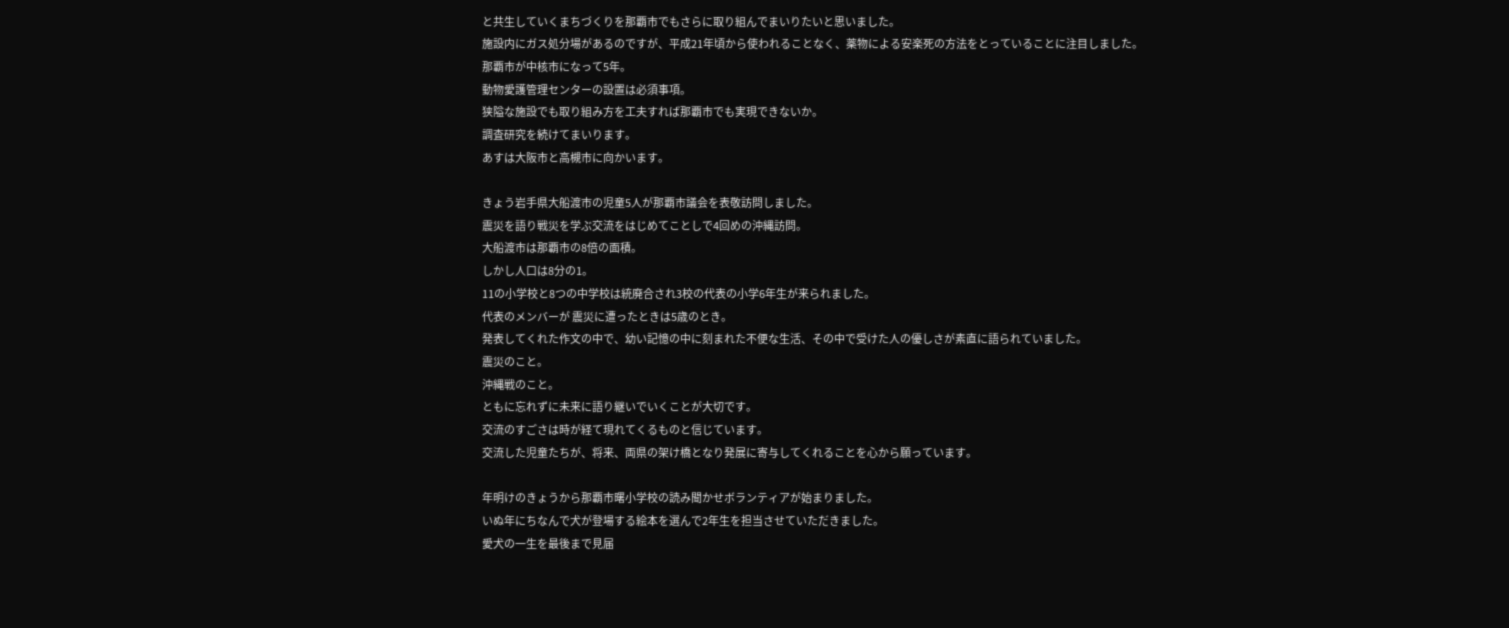と共生していくまちづくりを那覇市でもさらに取り組んでまいりたいと思いました。
施設内にガス処分場があるのですが、平成21年頃から使われることなく、薬物による安楽死の方法をとっていることに注目しました。
那覇市が中核市になって5年。
動物愛護管理センターの設置は必須事項。
狭隘な施設でも取り組み方を工夫すれば那覇市でも実現できないか。
調査研究を続けてまいります。
あすは大阪市と高槻市に向かいます。

きょう岩手県大船渡市の児童5人が那覇市議会を表敬訪問しました。
震災を語り戦災を学ぶ交流をはじめてことしで4回めの沖縄訪問。
大船渡市は那覇市の8倍の面積。
しかし人口は8分の1。
11の小学校と8つの中学校は統廃合され3校の代表の小学6年生が来られました。
代表のメンバーが 震災に遭ったときは5歳のとき。
発表してくれた作文の中で、幼い記憶の中に刻まれた不便な生活、その中で受けた人の優しさが素直に語られていました。
震災のこと。
沖縄戦のこと。
ともに忘れずに未来に語り継いでいくことが大切です。
交流のすごさは時が経て現れてくるものと信じています。
交流した児童たちが、将来、両県の架け橋となり発展に寄与してくれることを心から願っています。

年明けのきょうから那覇市曙小学校の読み聞かせボランティアが始まりました。
いぬ年にちなんで犬が登場する絵本を選んで2年生を担当させていただきました。
愛犬の一生を最後まで見届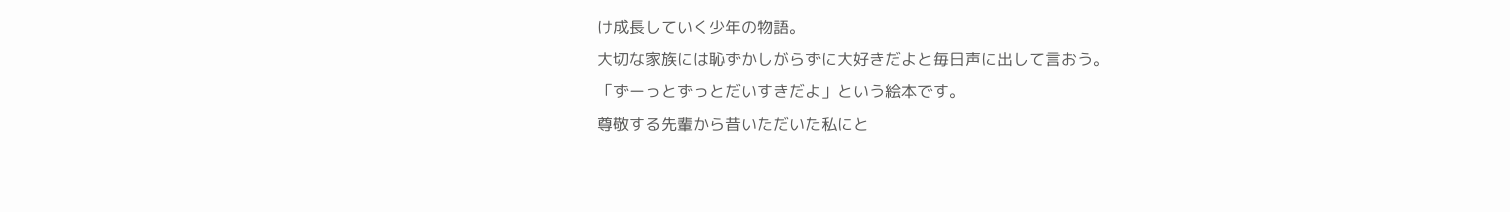け成長していく少年の物語。
大切な家族には恥ずかしがらずに大好きだよと毎日声に出して言おう。
「ずーっとずっとだいすきだよ」という絵本です。
尊敬する先輩から昔いただいた私にと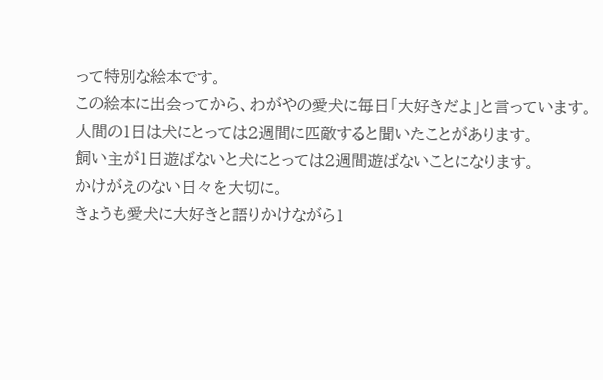って特別な絵本です。
この絵本に出会ってから、わがやの愛犬に毎日「大好きだよ」と言っています。
人間の1日は犬にとっては2週間に匹敵すると聞いたことがあります。
飼い主が1日遊ばないと犬にとっては2週間遊ばないことになります。
かけがえのない日々を大切に。
きょうも愛犬に大好きと語りかけながら1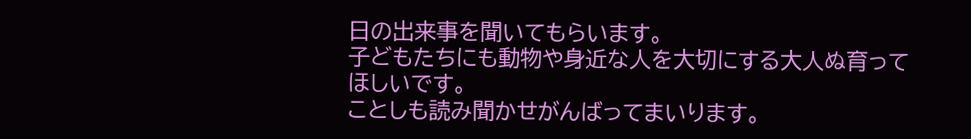日の出来事を聞いてもらいます。
子どもたちにも動物や身近な人を大切にする大人ぬ育ってほしいです。
ことしも読み聞かせがんばってまいります。